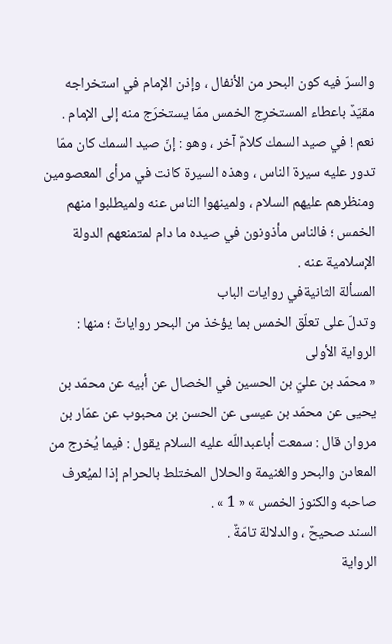والسرّ فيه كون البحر من الأنفال ، وإذن الإمام في استخراجه مقيّدٌ باعطاء المستخرِج الخمس ممّا يستخرَج منه إلى الإمام .
نعم ! في صيد السمك كلامٌ آخر ، وهو : إنّ صيد السمك كان ممّا تدور عليه سيرة الناس ، وهذه السيرة كانت في مرأى المعصومين ومنظرهم عليهم السلام ، ولمينهوا الناس عنه ولميطلبوا منهم الخمس ؛ فالناس مأذونون في صيده ما دام لمتمنعهم الدولة الإسلامية عنه .
المسألة الثانيةفي روايات الباب
وتدلّ على تعلّق الخمس بما يؤخذ من البحر رواياتٌ ؛ منها :
الرواية الأولى
« محمّد بن عليّ بن الحسين في الخصال عن أبيه عن محمّد بن يحيى عن محمّد بن عيسى عن الحسن بن محبوب عن عمّار بن مروان قال : سمعت أباعبداللّه عليه السلام يقول : فيما يُخرج من المعادن والبحر والغنيمة والحلال المختلط بالحرام إذا لميُعرف صاحبه والكنوز الخمس » « 1 » .
السند صحيحٌ ، والدلالة تامّةٌ .
الرواية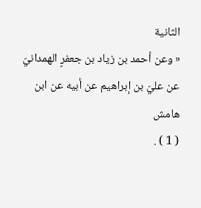الثانية
« وعن أحمد بن زياد بن جعفرٍ الهمدانيّ عن عليّ بن إبراهيم عن أبيه عن ابن
هامش
( 1 ) .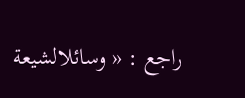راجع : « وسائلالشيعة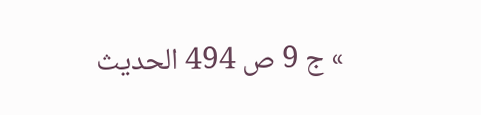» ج 9 ص 494 الحديث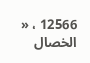12566 ، « الخصال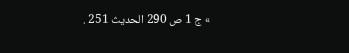» ج 1 ص 290 الحديث 251 .